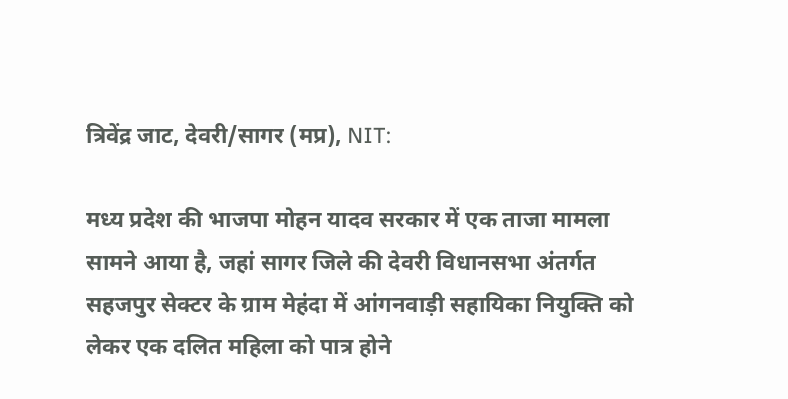त्रिवेंद्र जाट, देवरी/सागर (मप्र), NIT:

मध्य प्रदेश की भाजपा मोहन यादव सरकार में एक ताजा मामला सामने आया है, जहां सागर जिले की देवरी विधानसभा अंतर्गत सहजपुर सेक्टर के ग्राम मेहंदा में आंगनवाड़ी सहायिका नियुक्ति को लेकर एक दलित महिला को पात्र होने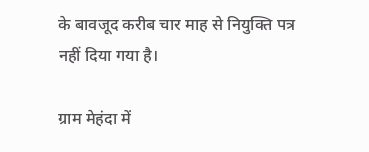के बावजूद करीब चार माह से नियुक्ति पत्र नहीं दिया गया है।

ग्राम मेहंदा में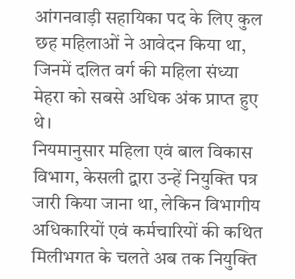आंगनवाड़ी सहायिका पद के लिए कुल छह महिलाओं ने आवेदन किया था, जिनमें दलित वर्ग की महिला संध्या मेहरा को सबसे अधिक अंक प्राप्त हुए थे।
नियमानुसार महिला एवं बाल विकास विभाग, केसली द्वारा उन्हें नियुक्ति पत्र जारी किया जाना था, लेकिन विभागीय अधिकारियों एवं कर्मचारियों की कथित मिलीभगत के चलते अब तक नियुक्ति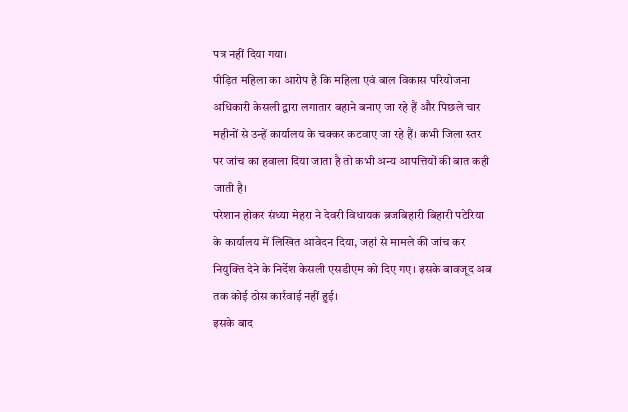पत्र नहीं दिया गया।
पीड़ित महिला का आरोप है कि महिला एवं बाल विकास परियोजना अधिकारी केसली द्वारा लगातार बहाने बनाए जा रहे हैं और पिछले चार महीनों से उन्हें कार्यालय के चक्कर कटवाए जा रहे हैं। कभी जिला स्तर पर जांच का हवाला दिया जाता है तो कभी अन्य आपत्तियों की बात कही जाती है।
परेशान होकर संध्या मेहरा ने देवरी विधायक ब्रजबिहारी बिहारी पटेरिया के कार्यालय में लिखित आवेदन दिया, जहां से मामले की जांच कर नियुक्ति देने के निर्देश केसली एसडीएम को दिए गए। इसके बावजूद अब तक कोई ठोस कार्रवाई नहीं हुई।
इसके बाद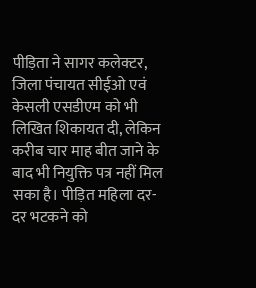पीड़िता ने सागर कलेक्टर, जिला पंचायत सीईओ एवं केसली एसडीएम को भी लिखित शिकायत दी, लेकिन करीब चार माह बीत जाने के बाद भी नियुक्ति पत्र नहीं मिल सका है। पीड़ित महिला दर-दर भटकने को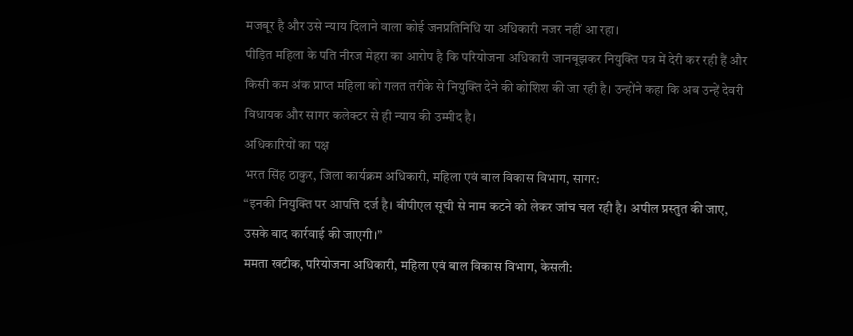मजबूर है और उसे न्याय दिलाने वाला कोई जनप्रतिनिधि या अधिकारी नजर नहीं आ रहा।
पीड़ित महिला के पति नीरज मेहरा का आरोप है कि परियोजना अधिकारी जानबूझकर नियुक्ति पत्र में देरी कर रही हैं और किसी कम अंक प्राप्त महिला को गलत तरीके से नियुक्ति देने की कोशिश की जा रही है। उन्होंने कहा कि अब उन्हें देवरी विधायक और सागर कलेक्टर से ही न्याय की उम्मीद है।
अधिकारियों का पक्ष
भरत सिंह ठाकुर, जिला कार्यक्रम अधिकारी, महिला एवं बाल विकास विभाग, सागर:
“इनकी नियुक्ति पर आपत्ति दर्ज है। बीपीएल सूची से नाम कटने को लेकर जांच चल रही है। अपील प्रस्तुत की जाए, उसके बाद कार्रवाई की जाएगी।”
ममता खटीक, परियोजना अधिकारी, महिला एवं बाल विकास विभाग, केसली: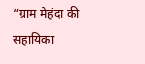“ग्राम मेहंदा की सहायिका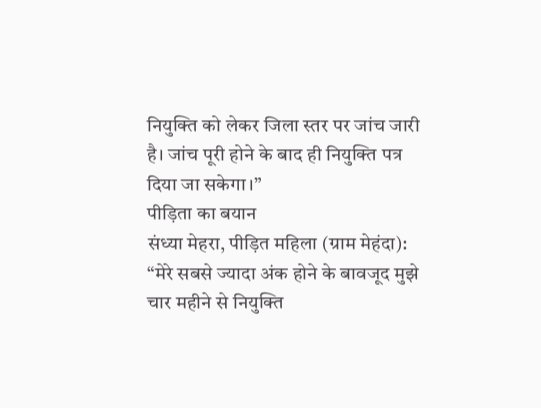नियुक्ति को लेकर जिला स्तर पर जांच जारी है। जांच पूरी होने के बाद ही नियुक्ति पत्र दिया जा सकेगा।”
पीड़िता का बयान
संध्या मेहरा, पीड़ित महिला (ग्राम मेहंदा):
“मेरे सबसे ज्यादा अंक होने के बावजूद मुझे चार महीने से नियुक्ति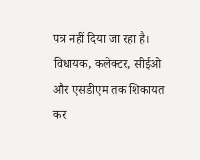पत्र नहीं दिया जा रहा है। विधायक, कलेक्टर, सीईओ और एसडीएम तक शिकायत कर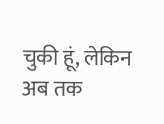चुकी हूं, लेकिन अब तक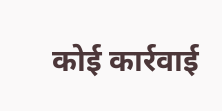कोई कार्रवाई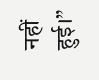नहीं हुई।”